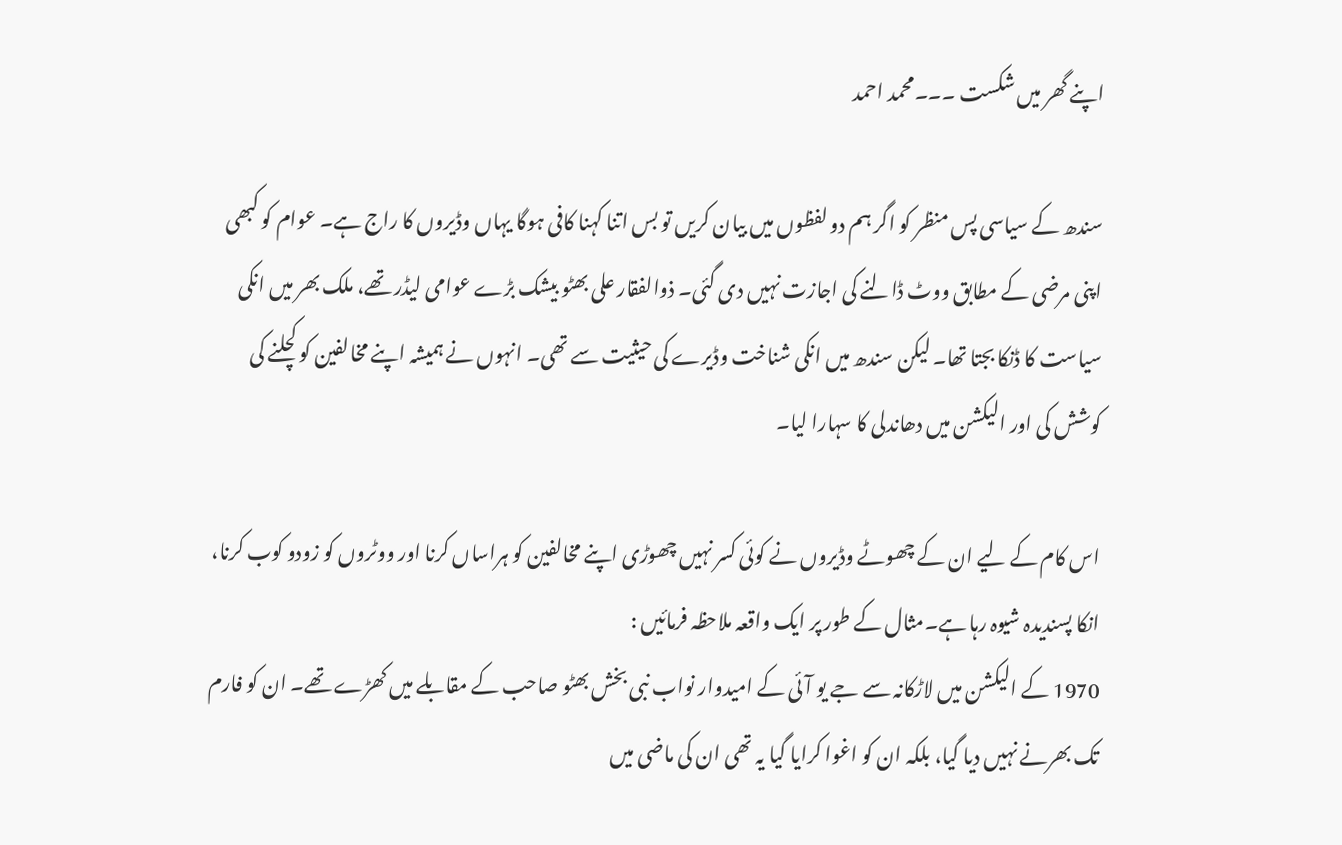اپنے گھر میں شکست ۔۔۔محمد احمد

سندھ کے سیاسی پس منظر کو اگر ہم دو لفظوں میں بیان کریں تو بس اتنا کہنا کافی ہوگا یہاں وڈیروں کا راج ہے۔ عوام کو کبھی اپنی مرضی کے مطابق ووٹ ڈالنے کی اجازت نہیں دی گئی۔ ذوالفقار علی بھٹو بیشک بڑے عوامی لیڈر تھے، ملک بھر میں انکی سیاست کا ڈنکا بجتا تھا۔ لیکن سندھ میں انکی شناخت وڈیرے کی حیثیت سے تھی۔ انہوں نے ہمیشہ اپنے مخالفین کو کچلنے کی کوشش کی اور الیکشن میں دھاندلی کا سہارا لیا۔

اس کام کے لیے ان کے چھوٹے وڈیروں نے کوئی کسر نہیں چھوڑی اپنے مخالفین کو ہراساں کرنا اور ووٹروں کو زودو کوب کرنا، انکا پسندیدہ شیوہ رہا ہے۔مثال کے طور پر ایک واقعہ ملاحظہ فرمائیں :
1970 کے الیکشن میں لاڑکانہ سے جے یو آئی کے امیدوار نواب نبی بخش بھٹو صاحب کے مقابلے میں کھڑے تھے۔ ان کو فارم تک بھرنے نہیں دیا گیا، بلکہ ان کو اغوا کرایا گیا یہ تھی ان کی ماضی میں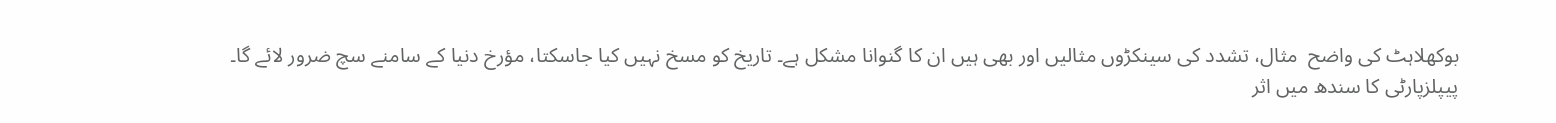بوکھلاہٹ کی واضح  مثال، تشدد کی سینکڑوں مثالیں اور بھی ہیں ان کا گنوانا مشکل ہے۔ تاریخ کو مسخ نہیں کیا جاسکتا، مؤرخ دنیا کے سامنے سچ ضرور لائے گا۔
پیپلزپارٹی کا سندھ میں اثر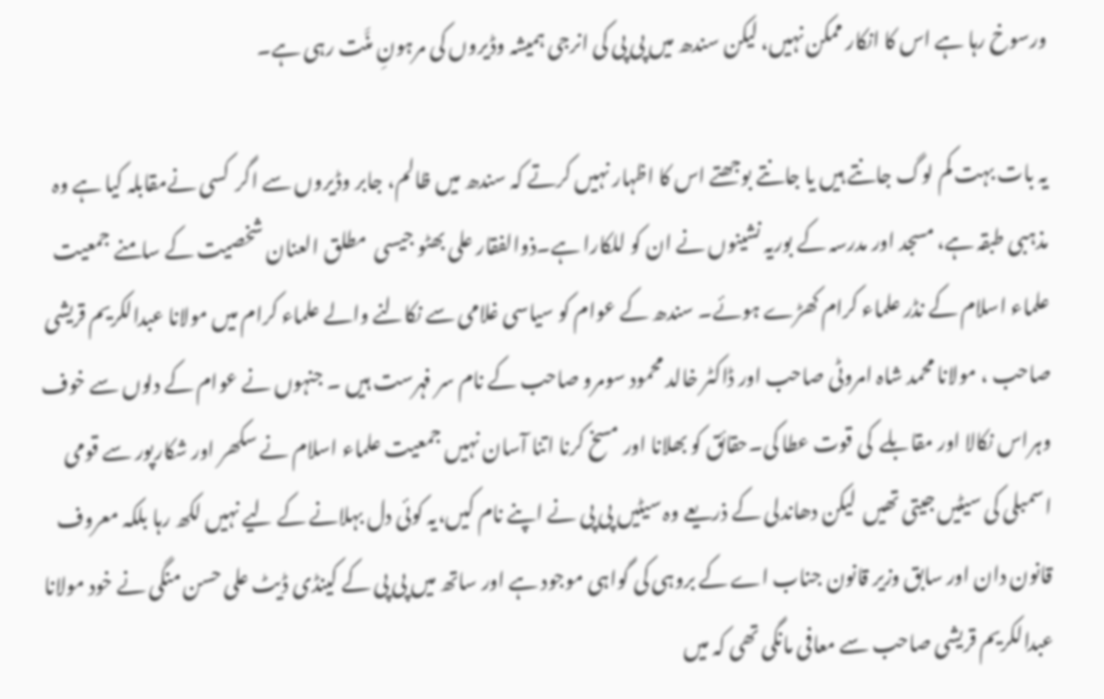ورسوخ رہا ہے اس کا انکار ممکن نہیں، لیکن سندھ میں پی پی کی انرجی ہمیشہ وڈیروں کی مرہونِ منَّت رہی ہے۔

یہ بات بہت کم لوگ جانتے ہیں یا جانتے بوجھتے اس کا اظہار نہیں کرتے کہ سندھ میں ظالم، جابر وڈیروں سے اگر  کسی نےمقابلہ کیا ہے وہ مذہبی طبقہ ہے، مسجد اور مدرسہ کے بوریہ نشینوں نے ان کو للکارا ہے۔ذوالفقار علی بھٹو جیسی  مطلق العنان شخصیت کے سامنے جمعیت علماء اسلام کے نڈر علماء کرام کھڑے ہوئے۔ سندھ کے عوام کو سیاسی غلامی سے نکالنے والے علماء کرام میں مولانا عبدالکریم قریشی صاحب ، مولانا محمد شاہ امروٹی صاحب اور ڈاکٹر خالد محمود سومرو صاحب کے نام سر فہرست ہیں ۔ جنہوں نے عوام کے دلوں سے خوف وہراس نکالا اور مقابلے  کی قوت عطا کی۔حقائق کو بھلانا اور مسخ کرنا اتنا آسان نہیں جمعیت علماء اسلام نے سکھر اور شکارپور سے قومی اسمبلی کی سیٹیں جیتی تھیں  لیکن دھاندلی کے ذریعے وہ سیٹیں پی پی نے اپنے نام کیں،یہ کوئی دل بہلانے کے لیے نہیں لکھ رہا بلکہ معروف قانون دان اور سابق وزیر قانون جناب اے کے بروہی کی گواہی موجود ہے اور ساتھ میں پی پی کے کینڈی ڈیٹ علی حسن منگی نے خود مولانا عبدالکریم قریشی صاحب سے معافی مانگی تھی کہ میں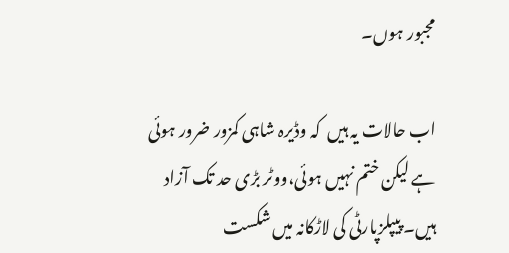مجبور ہوں۔

اب حالات یہ ہیں  کہ وڈیرہ شاہی کمزور ضرور ہوئی ہے لیکن ختم نہیں ہوئی،ووٹر بڑی حد تک آزاد ہیں۔ پیپلزپارٹی کی لاڑکانہ میں شکست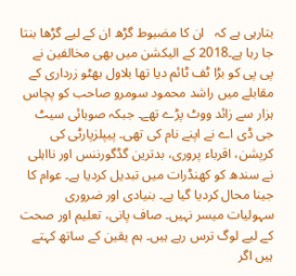بتارہی ہے کہ   ان کا مضبوط گڑھ ان کے لیے گڑھا بنتا جا رہا ہے۔2018 کے الیکشن میں بھی مخالفین نے پی پی کو بڑا ٹف ٹائم دیا تھا بلاول بھٹو زرداری کے مقابلے میں راشد محمود سومرو صاحب کو پچاس ہزار سے زائد ووٹ پڑے تھے۔ جبکہ صوبائی سیٹ جی ڈی اے نے اپنے نام کی تھی۔ پیپلزپارٹی کی کرپشن، اقرباء پروری، بدترین گڈگورننس اور نااہلی نے سندھ کو کھنڈرات میں تبدیل کردیا ہے۔ عوام کا جینا محال کردیا گیا ہے۔ بنیادی اور ضروری سہولیات میسر نہیں۔ صاف پانی، تعلیم اور صحت کے لیے لوگ ترس رہے ہیں۔ ہم یقین کے ساتھ کہتے ہیں اگر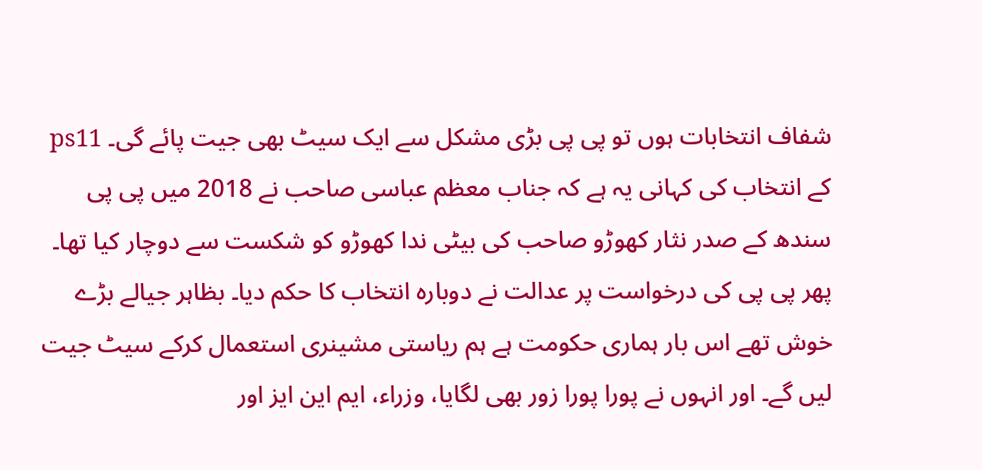شفاف انتخابات ہوں تو پی پی بڑی مشکل سے ایک سیٹ بھی جیت پائے گی۔ ps11 کے انتخاب کی کہانی یہ ہے کہ جناب معظم عباسی صاحب نے 2018 میں پی پی سندھ کے صدر نثار کھوڑو صاحب کی بیٹی ندا کھوڑو کو شکست سے دوچار کیا تھا۔ پھر پی پی کی درخواست پر عدالت نے دوبارہ انتخاب کا حکم دیا۔ بظاہر جیالے بڑے خوش تھے اس بار ہماری حکومت ہے ہم ریاستی مشینری استعمال کرکے سیٹ جیت لیں گے۔ اور انہوں نے پورا پورا زور بھی لگایا، وزراء، ایم این ایز اور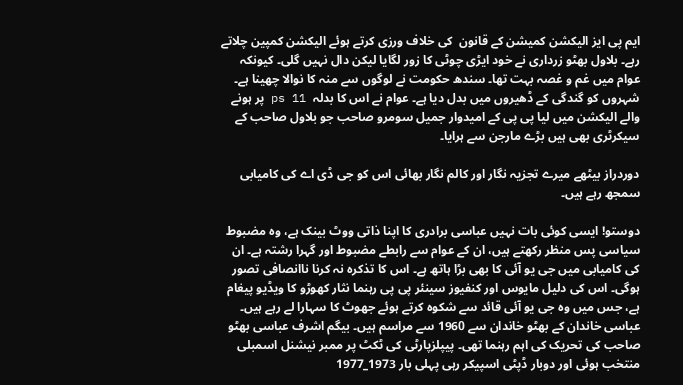ایم پی ایز الیکشن کمیشن کے قانون  کی خلاف ورزی کرتے ہوئے الیکشن کمپین چلاتے رہے۔ بلاول بھٹو زرداری نے خود ایڑی چوٹی کا زور لگایا لیکن دال نہیں گلی۔ کیونکہ عوام میں غم و غصہ بہت تھا۔ سندھ حکومت نے لوگوں سے منہ کا نوالا چھینا ہے۔ شہروں کو گندگی کے ڈھیروں میں بدل دیا ہے۔ عوام نے اس کا بدلہ  ps 11 پر ہونے والے الیکشن میں لیا پی پی کے امیدوار جمیل سومرو صاحب جو بلاول صاحب کے سیکرٹری بھی ہیں بڑے مارجن سے ہرایا۔

دوردراز بیٹھے میرے تجزیہ نگار اور کالم نگار بھائی اس کو جی ڈی اے کی کامیابی سمجھ رہے ہیں۔

دوستو! ایسی کوئی بات نہیں عباسی برادری کا اپنا ذاتی ووٹ بینک ہے، وہ مضبوط سیاسی پس منظر رکھتے ہیں، ان کے عوام سے رابطے مضبوط اور گہرا رشتہ ہے۔ ان کی کامیابی میں جی یو آئی کا بھی بڑا ہاتھ ہے۔ اس کا تذکرہ نہ کرنا ناانصافی تصور ہوگی۔ اس کی دلیل مایوس اور کنفیوز سینئر پی پی رہنما نثار کھوڑو کا ویڈیو پیغام ہے، جس میں وہ جی یو آئی قائد سے شکوہ کرتے ہوئے جھوٹ کا سہارا لے رہے ہیں۔
عباسی خاندان کے بھٹو خاندان سے 1960 سے مراسم ہیں۔ بیگم اشرف عباسی بھٹو صاحب کی تحریک کی اہم رہنما تھی۔ پیپلزپارٹی کی ٹکٹ پر ممبر نیشنل اسمبلی منتخب ہوئی اور دوبار ڈپٹی اسپیکر رہی پہلی بار 1973_1977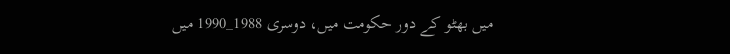میں بھٹو کے دور حکومت میں، دوسری 1988_1990 میں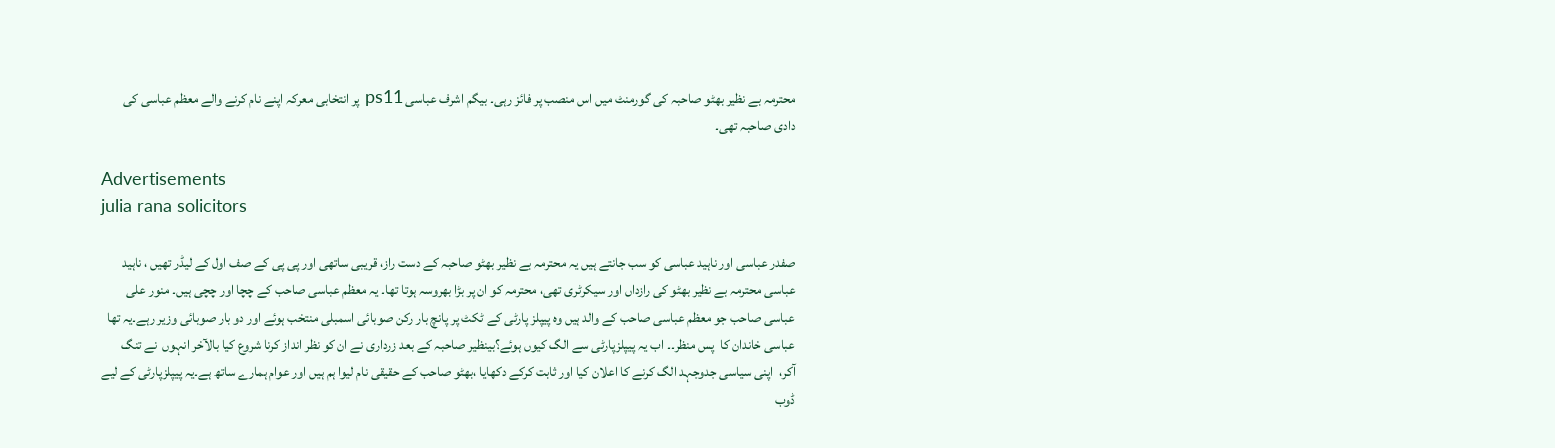محترمہ بے نظیر بھٹو صاحبہ کی گورمنٹ میں اس منصب پر فائز رہی۔ بیگم اشرف عباسی ps11 پر انتخابی معرکہ اپنے نام کرنے والے معظم عباسی کی دادی صاحبہ تھی۔

Advertisements
julia rana solicitors

صفدر عباسی اور ناہید عباسی کو سب جانتے ہیں یہ محترمہ بے نظیر بھٹو صاحبہ کے دست راز، قریبی ساتھی اور پی پی کے صف اول کے لیڈر تھیں ، ناہید عباسی محترمہ بے نظیر بھٹو کی رازداں اور سیکرٹری تھی، محترمہ کو ان پر بڑا بھروسہ ہوتا تھا۔ یہ معظم عباسی صاحب کے چچا اور چچی ہیں۔ منور علی عباسی صاحب جو معظم عباسی صاحب کے والد ہیں وہ پیپلز پارٹی کے ٹکٹ پر پانچ بار رکن صوبائی اسمبلی منتخب ہوئے اور دو بار صوبائی وزیر رہے۔یہ تھا عباسی خاندان کا  پس منظر۔۔ اب یہ پیپلزپارٹی سے الگ کیوں ہوئے؟بینظیر صاحبہ کے بعد زرداری نے ان کو نظر انداز کرنا شروع کیا بالآخر انہوں  نے تنگ  آکر،  اپنی سیاسی جدوجہد الگ کرنے کا اعلان کیا اور ثابت کرکے دکھایا ،بھٹو صاحب کے حقیقی نام لیوا ہم ہیں اور عوام ہمارے ساتھ ہے۔یہ پیپلزپارٹی کے لیے ڈوب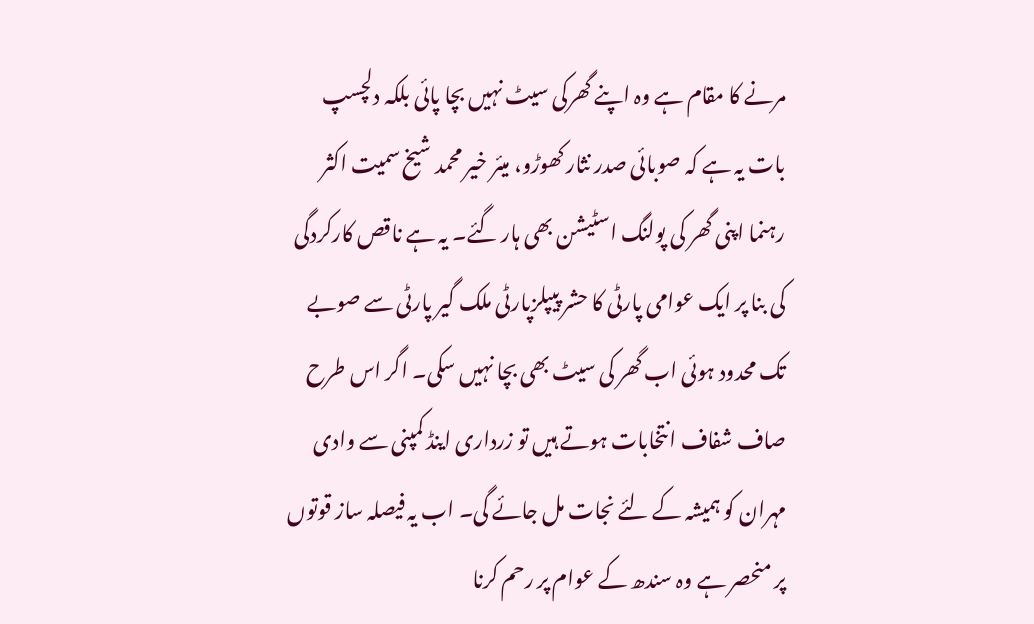مرنے کا مقام ہے وہ اپنے گھرکی سیٹ نہیں بچا پائی بلکہ دلچسپ بات یہ ہے کہ صوبائی صدر نثار کھوڑو، میئر خیر محمد شیخ سمیت اکثر رہنما اپنی گھر کی پولنگ اسٹیشن بھی ہار گئے۔ یہ ہے ناقص کارکردگی کی بنا پر ایک عوامی پارٹی کا حشر پیپلزپارٹی ملک گیر پارٹی سے صوبے تک محدود ہوئی اب گھر کی سیٹ بھی بچا نہیں سکی۔ اگر اس طرح صاف شفاف انتخابات ہوتے ہیں تو زرداری اینڈ کمپنی سے وادی مہران کو ہمیشہ کے لئے نجات مل جائے گی۔ اب یہ فیصلہ ساز قوتوں پر منحصر ہے وہ سندھ کے عوام پر رحم کرنا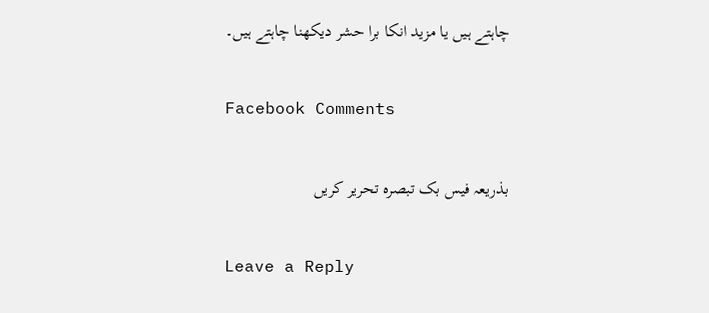چاہتے ہیں یا مزید انکا برا حشر دیکھنا چاہتے ہیں۔

Facebook Comments

بذریعہ فیس بک تبصرہ تحریر کریں

Leave a Reply